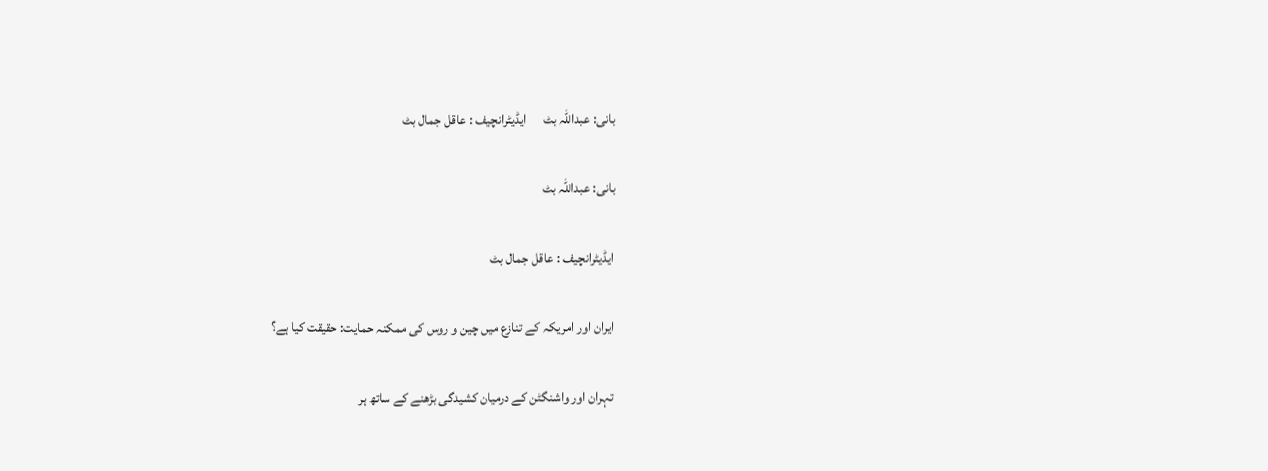بانی: عبداللہ بٹ      ایڈیٹرانچیف : عاقل جمال بٹ

بانی: عبداللہ بٹ

ایڈیٹرانچیف : عاقل جمال بٹ

ایران اور امریکہ کے تنازع میں چین و روس کی ممکنہ حمایت: حقیقت کیا ہے؟

تہران اور واشنگٹن کے درمیان کشیدگی بڑھنے کے ساتھ ہر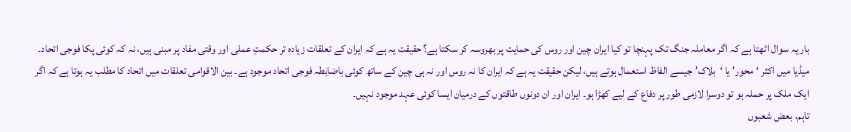بار یہ سوال اٹھتا ہے کہ اگر معاملہ جنگ تک پہنچا تو کیا ایران چین اور روس کی حمایت پر بھروسہ کر سکتا ہے؟ حقیقت یہ ہے کہ ایران کے تعلقات زیادہ تر حکمتِ عملی اور وقتی مفاد پر مبنی ہیں، نہ کہ کوئی پکا فوجی اتحاد۔
میڈیا میں اکثر ‘محور’ یا ‘بلاک’ جیسے الفاظ استعمال ہوتے ہیں، لیکن حقیقت یہ ہے کہ ایران کا نہ روس اور نہ ہی چین کے ساتھ کوئی باضابطہ فوجی اتحاد موجود ہے۔ بین الاقوامی تعلقات میں اتحاد کا مطلب یہ ہوتا ہے کہ اگر ایک ملک پر حملہ ہو تو دوسرا لازمی طور پر دفاع کے لیے کھڑا ہو۔ ایران اور ان دونوں طاقتوں کے درمیان ایسا کوئی عہد موجود نہیں۔
تاہم، بعض شعبوں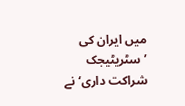میں ایران کی ’سٹریٹیجک شراکت داری‘ نے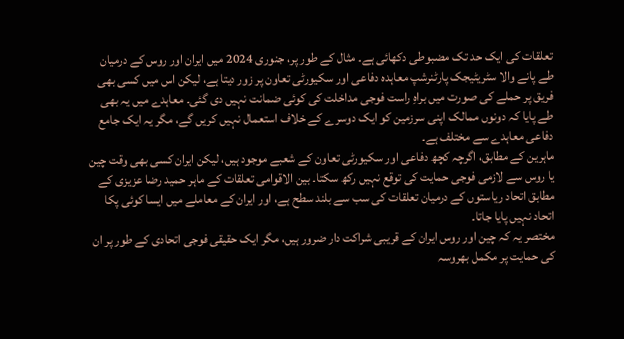تعلقات کی ایک حد تک مضبوطی دکھائی ہے۔ مثال کے طور پر، جنوری 2024 میں ایران اور روس کے درمیان طے پانے والا سٹریٹیجک پارٹنرشپ معاہدہ دفاعی اور سکیورٹی تعاون پر زور دیتا ہے، لیکن اس میں کسی بھی فریق پر حملے کی صورت میں براہِ راست فوجی مداخلت کی کوئی ضمانت نہیں دی گئی۔ معاہدے میں یہ بھی طے پایا کہ دونوں ممالک اپنی سرزمین کو ایک دوسرے کے خلاف استعمال نہیں کریں گے، مگر یہ ایک جامع دفاعی معاہدے سے مختلف ہے۔
ماہرین کے مطابق، اگرچہ کچھ دفاعی اور سکیورٹی تعاون کے شعبے موجود ہیں، لیکن ایران کسی بھی وقت چین یا روس سے لازمی فوجی حمایت کی توقع نہیں رکھ سکتا۔ بین الاقوامی تعلقات کے ماہر حمید رضا عزیزی کے مطابق اتحاد ریاستوں کے درمیان تعلقات کی سب سے بلند سطح ہے، اور ایران کے معاملے میں ایسا کوئی پکا اتحاد نہیں پایا جاتا۔
مختصر یہ کہ چین اور روس ایران کے قریبی شراکت دار ضرور ہیں، مگر ایک حقیقی فوجی اتحادی کے طور پر ان کی حمایت پر مکمل بھروسہ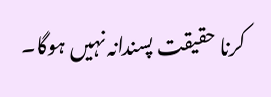کرنا حقیقت پسندانہ نہیں ہوگا۔